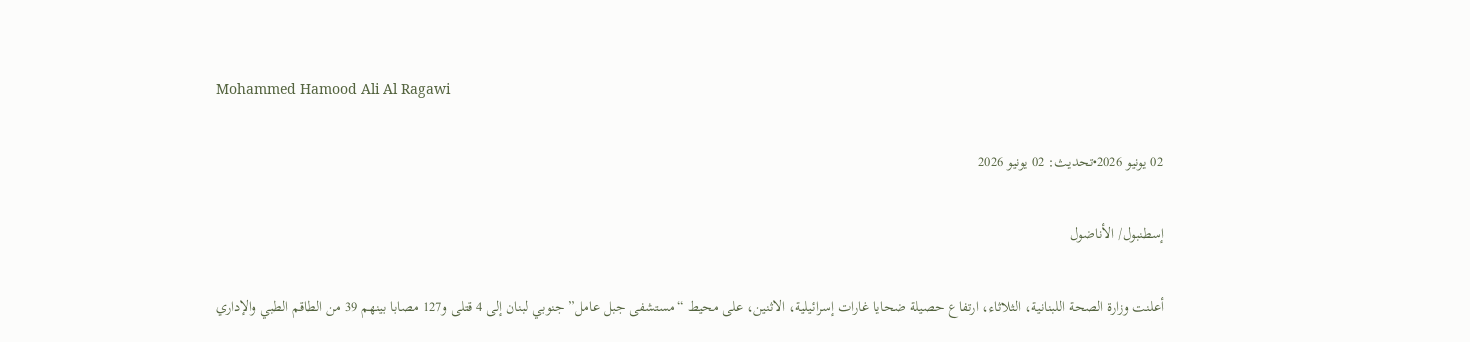Mohammed Hamood Ali Al Ragawi

02 يونيو 2026•تحديث: 02 يونيو 2026

إسطنبول/ الأناضول

أعلنت وزارة الصحة اللبنانية، الثلاثاء، ارتفاع حصيلة ضحايا غارات إسرائيلية، الاثنين، على محيط “مستشفى جبل عامل” جنوبي لبنان إلى 4 قتلى و127 مصابا بينهم 39 من الطاقم الطبي والإداري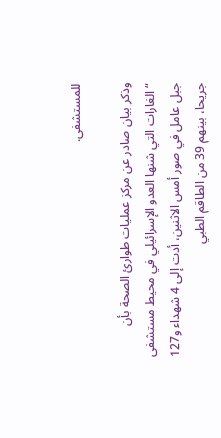للمستشفى.

وذكر بيان صادر عن مركز عمليات طوارئ الصحة بأن “الغارات التي شنها العدو الإسرائيلي في محيط مستشفى جبل عامل في صور أمس الاثنين، أدت إلى 4 شهداء و127 جريحا، بينهم 39 من الطاقم الطبي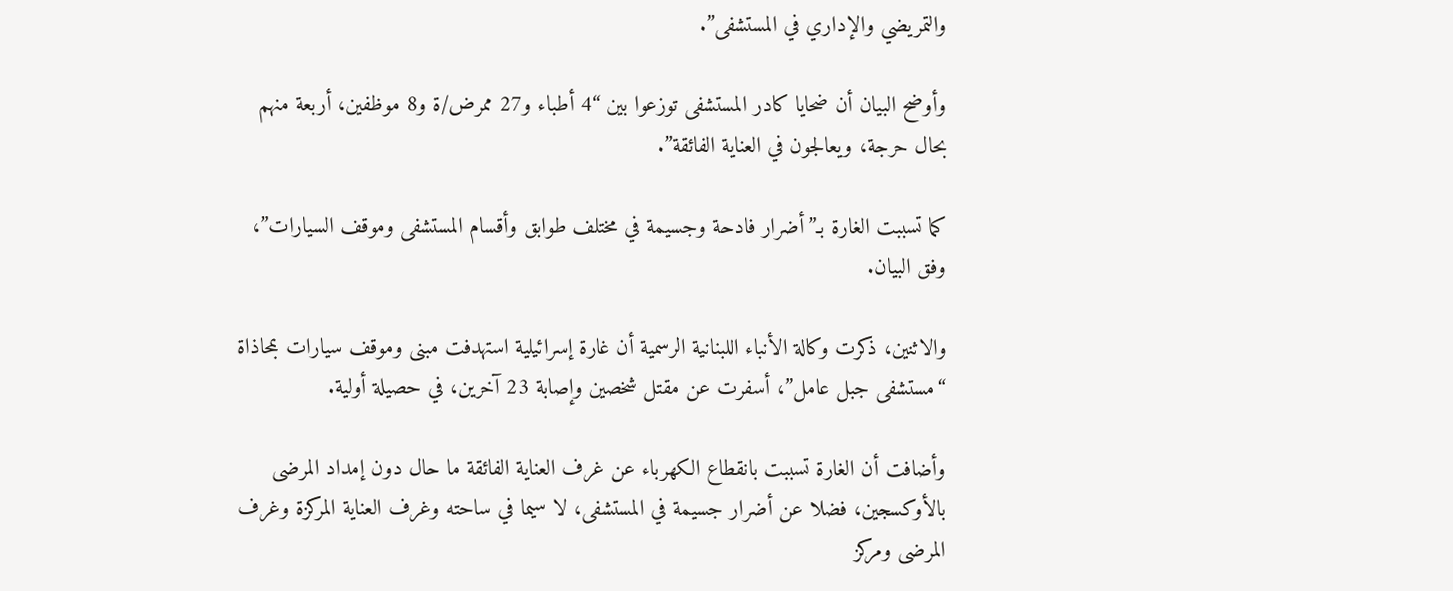والتمريضي والإداري في المستشفى”.

وأوضح البيان أن ضحايا كادر المستشفى توزعوا بين “4 أطباء و27 ممرض/ة و8 موظفين، أربعة منهم بحال حرجة، ويعالجون في العناية الفائقة”.

كما تسببت الغارة بـ”أضرار فادحة وجسيمة في مختلف طوابق وأقسام المستشفى وموقف السيارات”، وفق البيان.

والاثنين، ذكرت وكالة الأنباء اللبنانية الرسمية أن غارة إسرائيلية استهدفت مبنى وموقف سيارات بمحاذاة “مستشفى جبل عامل”، أسفرت عن مقتل شخصين وإصابة 23 آخرين، في حصيلة أولية.

وأضافت أن الغارة تسببت بانقطاع الكهرباء عن غرف العناية الفائقة ما حال دون إمداد المرضى بالأوكسجين، فضلا عن أضرار جسيمة في المستشفى، لا سيما في ساحته وغرف العناية المركزة وغرف المرضى ومركز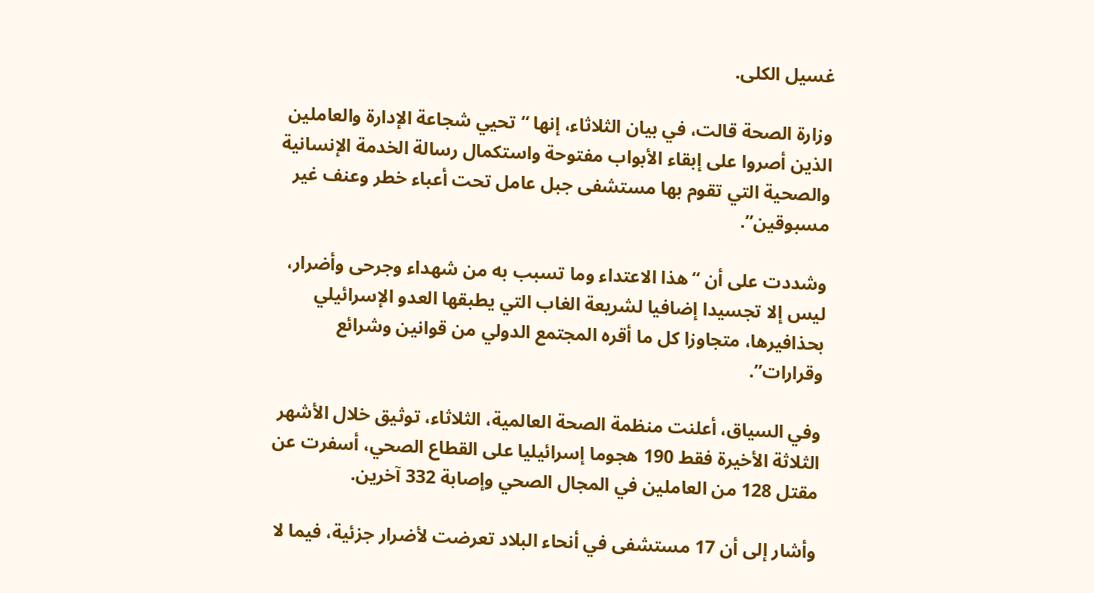غسيل الكلى.

وزارة الصحة قالت، في بيان الثلاثاء، إنها “تحيي شجاعة الإدارة والعاملين الذين أصروا على إبقاء الأبواب مفتوحة واستكمال رسالة الخدمة الإنسانية والصحية التي تقوم بها مستشفى جبل عامل تحت أعباء خطر وعنف غير مسبوقين”.

وشددت على أن “هذا الاعتداء وما تسبب به من شهداء وجرحى وأضرار، ليس إلا تجسيدا إضافيا لشريعة الغاب التي يطبقها العدو الإسرائيلي بحذافيرها، متجاوزا كل ما أقره المجتمع الدولي من قوانين وشرائع وقرارات”.

وفي السياق، أعلنت منظمة الصحة العالمية، الثلاثاء، توثيق خلال الأشهر الثلاثة الأخيرة فقط 190 هجوما إسرائيليا على القطاع الصحي، أسفرت عن مقتل 128 من العاملين في المجال الصحي وإصابة 332 آخرين.

وأشار إلى أن 17 مستشفى في أنحاء البلاد تعرضت لأضرار جزئية، فيما لا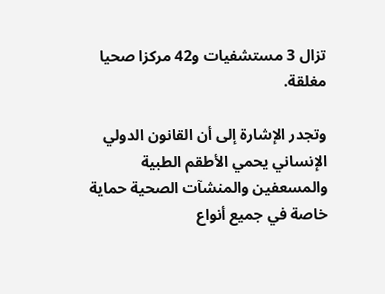تزال 3 مستشفيات و42 مركزا صحيا مغلقة.

وتجدر الإشارة إلى أن القانون الدولي الإنساني يحمي الأطقم الطبية والمسعفين والمنشآت الصحية حماية خاصة في جميع أنواع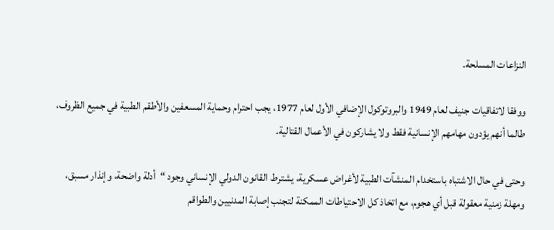النزاعات المسلحة.

ووفقا لاتفاقيات جنيف لعام 1949 والبروتوكول الإضافي الأول لعام 1977، يجب احترام وحماية المسعفين والأطقم الطبية في جميع الظروف، طالما أنهم يؤدون مهامهم الإنسانية فقط ولا يشاركون في الأعمال القتالية.

وحتى في حال الاشتباه باستخدام المنشآت الطبية لأغراض عسكرية، يشترط القانون الدولي الإنساني وجود “أدلة واضحة، وإنذار مسبق، ومهلة زمنية معقولة قبل أي هجوم، مع اتخاذ كل الاحتياطات الممكنة لتجنب إصابة المدنيين والطواقم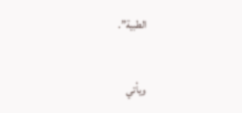الطبية”.

ويأتي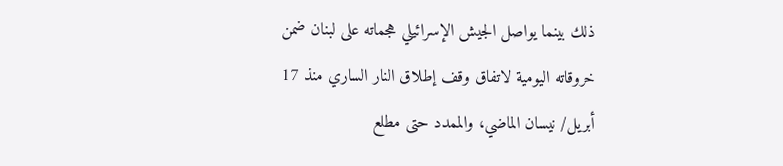ذلك بينما يواصل الجيش الإسرائيلي هجماته على لبنان ضمن خروقاته اليومية لاتفاق وقف إطلاق النار الساري منذ 17 أبريل/ نيسان الماضي، والممدد حتى مطلع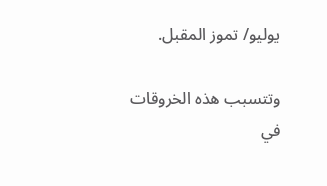يوليو/ تموز المقبل.

وتتسبب هذه الخروقات في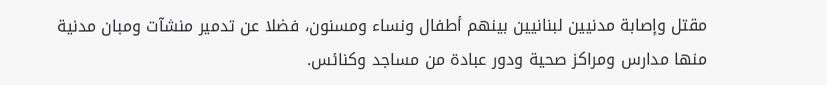مقتل وإصابة مدنيين لبنانيين بينهم أطفال ونساء ومسنون، فضلا عن تدمير منشآت ومبان مدنية منها مدارس ومراكز صحية ودور عبادة من مساجد وكنائس.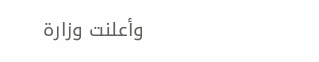وأعلنت وزارة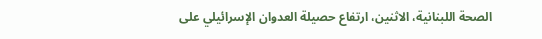الصحة اللبنانية، الاثنين، ارتفاع حصيلة العدوان الإسرائيلي على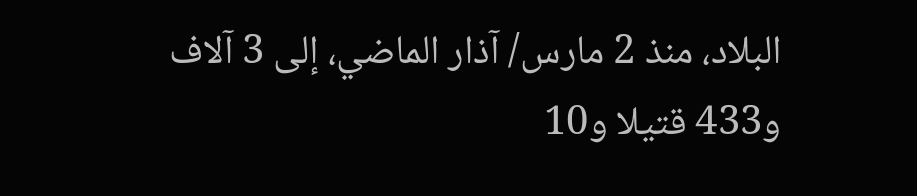البلاد، منذ 2 مارس/ آذار الماضي، إلى 3 آلاف و433 قتيلا و10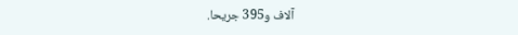آلاف و395 جريحا.